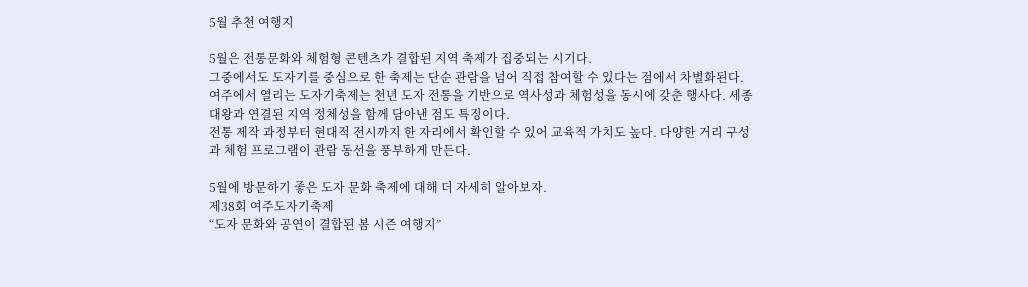5월 추천 여행지

5월은 전통문화와 체험형 콘텐츠가 결합된 지역 축제가 집중되는 시기다.
그중에서도 도자기를 중심으로 한 축제는 단순 관람을 넘어 직접 참여할 수 있다는 점에서 차별화된다.
여주에서 열리는 도자기축제는 천년 도자 전통을 기반으로 역사성과 체험성을 동시에 갖춘 행사다. 세종대왕과 연결된 지역 정체성을 함께 담아낸 점도 특징이다.
전통 제작 과정부터 현대적 전시까지 한 자리에서 확인할 수 있어 교육적 가치도 높다. 다양한 거리 구성과 체험 프로그램이 관람 동선을 풍부하게 만든다.

5월에 방문하기 좋은 도자 문화 축제에 대해 더 자세히 알아보자.
제38회 여주도자기축제
“도자 문화와 공연이 결합된 봄 시즌 여행지”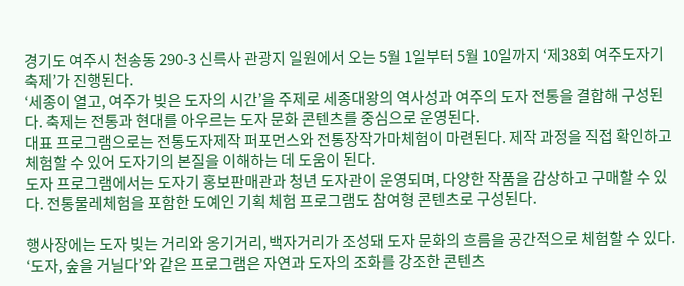경기도 여주시 천송동 290-3 신륵사 관광지 일원에서 오는 5월 1일부터 5월 10일까지 ‘제38회 여주도자기축제’가 진행된다.
‘세종이 열고, 여주가 빚은 도자의 시간’을 주제로 세종대왕의 역사성과 여주의 도자 전통을 결합해 구성된다. 축제는 전통과 현대를 아우르는 도자 문화 콘텐츠를 중심으로 운영된다.
대표 프로그램으로는 전통도자제작 퍼포먼스와 전통장작가마체험이 마련된다. 제작 과정을 직접 확인하고 체험할 수 있어 도자기의 본질을 이해하는 데 도움이 된다.
도자 프로그램에서는 도자기 홍보판매관과 청년 도자관이 운영되며, 다양한 작품을 감상하고 구매할 수 있다. 전통물레체험을 포함한 도예인 기획 체험 프로그램도 참여형 콘텐츠로 구성된다.

행사장에는 도자 빚는 거리와 옹기거리, 백자거리가 조성돼 도자 문화의 흐름을 공간적으로 체험할 수 있다. ‘도자, 숲을 거닐다’와 같은 프로그램은 자연과 도자의 조화를 강조한 콘텐츠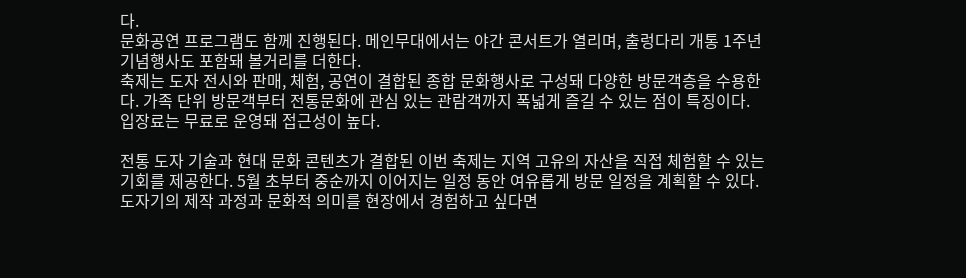다.
문화공연 프로그램도 함께 진행된다. 메인무대에서는 야간 콘서트가 열리며, 출렁다리 개통 1주년 기념행사도 포함돼 볼거리를 더한다.
축제는 도자 전시와 판매, 체험, 공연이 결합된 종합 문화행사로 구성돼 다양한 방문객층을 수용한다. 가족 단위 방문객부터 전통문화에 관심 있는 관람객까지 폭넓게 즐길 수 있는 점이 특징이다.
입장료는 무료로 운영돼 접근성이 높다.

전통 도자 기술과 현대 문화 콘텐츠가 결합된 이번 축제는 지역 고유의 자산을 직접 체험할 수 있는 기회를 제공한다. 5월 초부터 중순까지 이어지는 일정 동안 여유롭게 방문 일정을 계획할 수 있다.
도자기의 제작 과정과 문화적 의미를 현장에서 경험하고 싶다면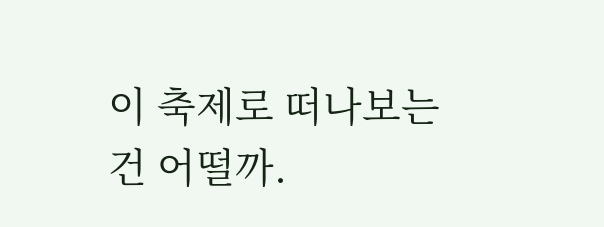이 축제로 떠나보는 건 어떨까.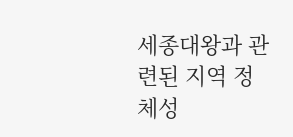세종대왕과 관련된 지역 정체성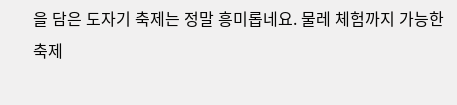을 담은 도자기 축제는 정말 흥미롭네요. 물레 체험까지 가능한 축제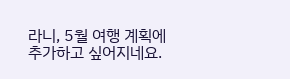라니, 5월 여행 계획에 추가하고 싶어지네요.